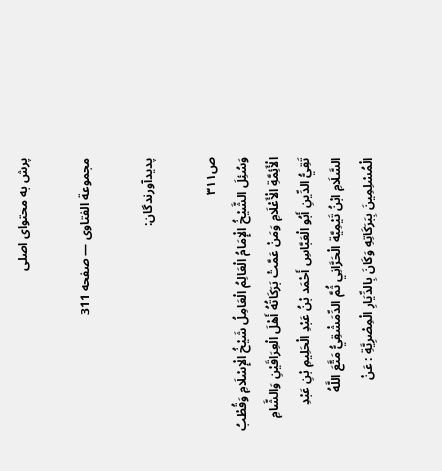پرش به محتوای اصلی

مجموعة الفتاوى — صفحه 311

پدیدآورندگان:

ص۳۱۱
وَسُئِلَ الشَّيْخُ الْإِمَامُ الْعَالِمُ الْعَامِلُ شَيْخُ الْإِسْلَامِ وَقُطْبُ الْأَئِمَّةِ الْأَعْلَامِ وَمَنْ عَمَّتْ بَرَكَاتُهُ أَهْلَ الْعِرَاقَيْنِ وَالشَّامِ تَقِيُّ الدِّينِ أَبُو الْعَبَّاسِ أَحْمَد بْنُ عَبْدِ الْحَلِيمِ بْنِ عَبْدِ السَّلَامِ ابْنُ تَيْمِيَّة الْحَرَّانِي ثُمَّ الدِّمَشْقِيُّ مَتَّعَ اللَّهُ الْمُسْلِمِينَ بِبَرَكَاتِهِ وَكَانَ بِالدِّيَارِ الْمِصْرِيَّةِ : عَنْ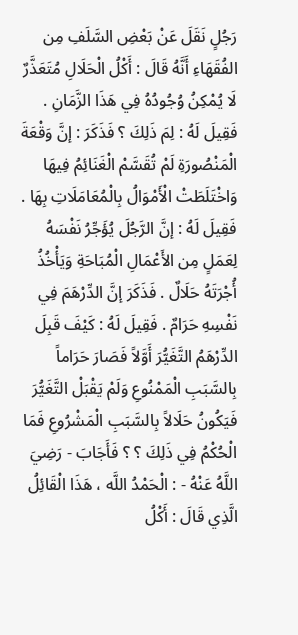رَجُلٍ نَقَلَ عَنْ بَعْضِ السَّلَفِ مِن الفُقَهَاءِ أَنَّهُ قَالَ : أَكْلُ الْحَلَالِ مُتَعَذَّرٌ لَا يُمْكِنُ وُجُودُهُ فِي هَذَا الزَّمَانِ . فَقِيلَ لَهُ : لِمَ ذَلِكَ ؟ فَذَكَرَ : إنَّ وَقْعَةَ الْمَنْصُورَةِ لَمْ تُقَسَّمْ الْغَنَائِمُ فِيهَا وَاخْتَلَطَتْ الْأَمْوَالُ بِالْمُعَامَلَاتِ بِهَا . فَقِيلَ لَهُ : إنَّ الرَّجُلَ يُؤَجِّرُ نَفْسَهُ لِعَمَلٍ مِن الأَعْمَالِ الْمُبَاحَةِ وَيَأْخُذُ أُجْرَتَهُ حَلَالٌ . فَذَكَرَ إنَّ الدِّرْهَمَ فِي نَفْسِهِ حَرَامٌ . فَقِيلَ لَهُ : كَيْفَ قَبِلَ الدِّرْهَمُ التَّغَيُّرَ أَوَّلاً فَصَارَ حَرَاماً بِالسَّبَبِ الْمَمْنُوعِ وَلَمْ يَقْبَلْ التَّغَيُّرَ فَيَكُونُ حَلَالاً بِالسَّبَبِ الْمَشْرُوعِ فَمَا الْحُكْمُ فِي ذَلِكَ ؟ ؟ فَأَجَابَ - رَضِيَ اللَّهُ عَنْهُ - : الْحَمْدُ اللَّه ، هَذَا الْقَائِلُ الَّذِي قَالَ : أَكْلُ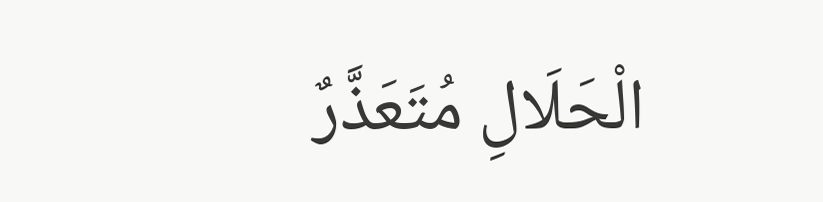الْحَلَالِ مُتَعَذَّرٌ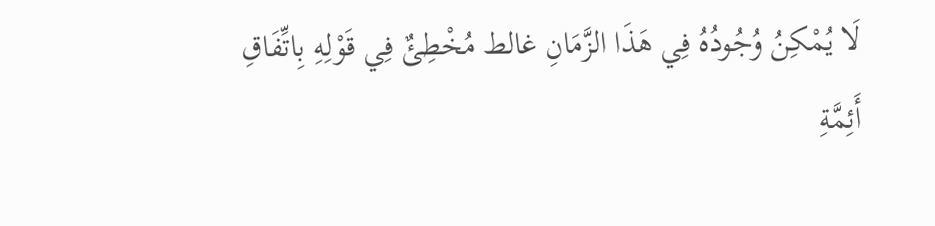لَا يُمْكِنُ وُجُودُهُ فِي هَذَا الزَّمَانِ غالط مُخْطِئٌ فِي قَوْلِهِ بِاتِّفَاقِ أَئِمَّةِ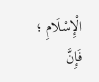الْإِسْلَامِ ؛ فَإِنَّ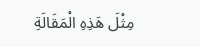مِثْلَ هَذِهِ الْمَقَالَةِ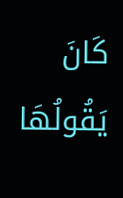كَانَ يَقُولُهَا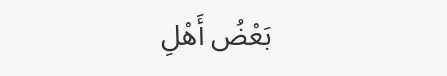بَعْضُ أَهْلِ